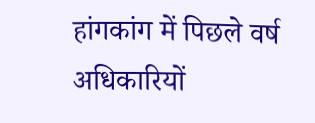हांगकांग में पिछले वर्ष अधिकारियों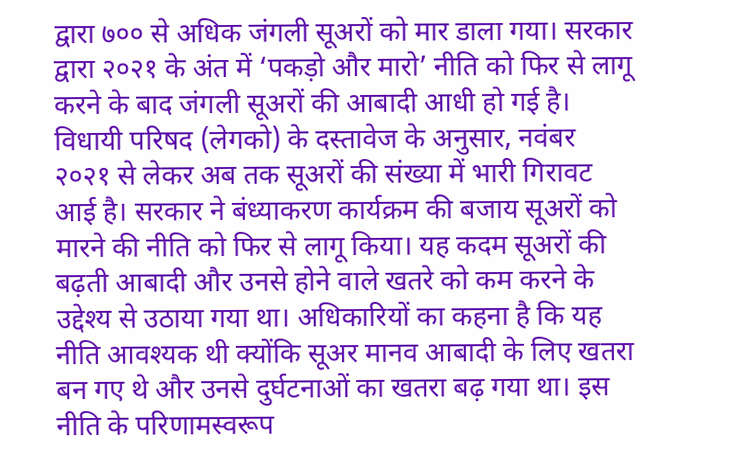द्वारा ७०० से अधिक जंगली सूअरों को मार डाला गया। सरकार द्वारा २०२१ के अंत में ‘पकड़ो और मारो’ नीति को फिर से लागू करने के बाद जंगली सूअरों की आबादी आधी हो गई है। विधायी परिषद (लेगको) के दस्तावेज के अनुसार, नवंबर २०२१ से लेकर अब तक सूअरों की संख्या में भारी गिरावट आई है। सरकार ने बंध्याकरण कार्यक्रम की बजाय सूअरों को मारने की नीति को फिर से लागू किया। यह कदम सूअरों की बढ़ती आबादी और उनसे होने वाले खतरे को कम करने के उद्देश्य से उठाया गया था। अधिकारियों का कहना है कि यह नीति आवश्यक थी क्योंकि सूअर मानव आबादी के लिए खतरा बन गए थे और उनसे दुर्घटनाओं का खतरा बढ़ गया था। इस नीति के परिणामस्वरूप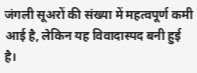जंगली सूअरों की संख्या में महत्वपूर्ण कमी आई है, लेकिन यह विवादास्पद बनी हुई है।